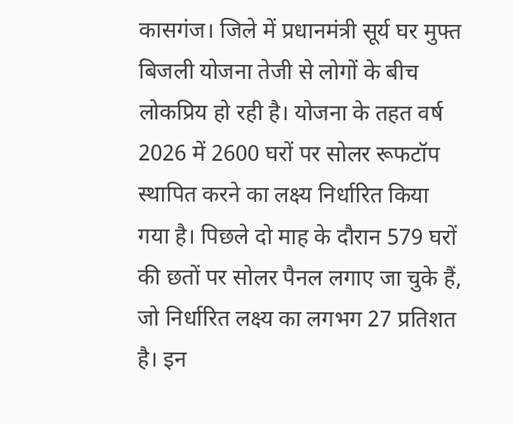कासगंज। जिले में प्रधानमंत्री सूर्य घर मुफ्त बिजली योजना तेजी से लोगों के बीच लोकप्रिय हो रही है। योजना के तहत वर्ष 2026 में 2600 घरों पर सोलर रूफटॉप स्थापित करने का लक्ष्य निर्धारित किया गया है। पिछले दो माह के दौरान 579 घरों की छतों पर सोलर पैनल लगाए जा चुके हैं, जो निर्धारित लक्ष्य का लगभग 27 प्रतिशत है। इन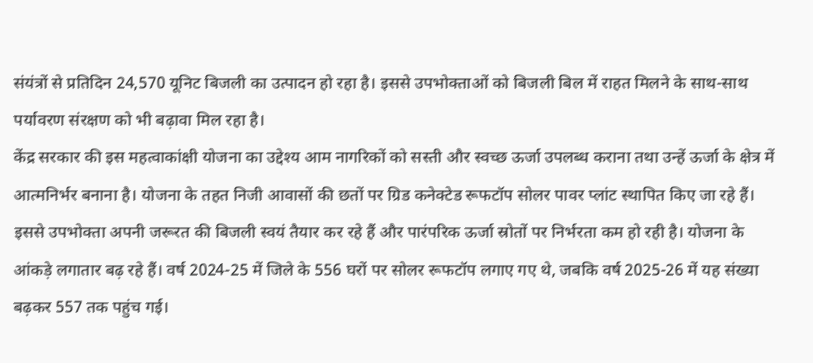संयंत्रों से प्रतिदिन 24,570 यूनिट बिजली का उत्पादन हो रहा है। इससे उपभोक्ताओं को बिजली बिल में राहत मिलने के साथ-साथ पर्यावरण संरक्षण को भी बढ़ावा मिल रहा है।
केंद्र सरकार की इस महत्वाकांक्षी योजना का उद्देश्य आम नागरिकों को सस्ती और स्वच्छ ऊर्जा उपलब्ध कराना तथा उन्हें ऊर्जा के क्षेत्र में आत्मनिर्भर बनाना है। योजना के तहत निजी आवासों की छतों पर ग्रिड कनेक्टेड रूफटॉप सोलर पावर प्लांट स्थापित किए जा रहे हैं। इससे उपभोक्ता अपनी जरूरत की बिजली स्वयं तैयार कर रहे हैं और पारंपरिक ऊर्जा स्रोतों पर निर्भरता कम हो रही है। योजना के आंकड़े लगातार बढ़ रहे हैं। वर्ष 2024-25 में जिले के 556 घरों पर सोलर रूफटॉप लगाए गए थे, जबकि वर्ष 2025-26 में यह संख्या बढ़कर 557 तक पहुंच गई।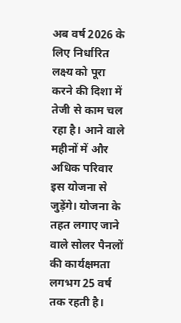अब वर्ष 2026 के लिए निर्धारित लक्ष्य को पूरा करने की दिशा में तेजी से काम चल रहा है। आने वाले महीनों में और अधिक परिवार इस योजना से जुड़ेंगे। योजना के तहत लगाए जाने वाले सोलर पैनलों की कार्यक्षमता लगभग 25 वर्ष तक रहती है।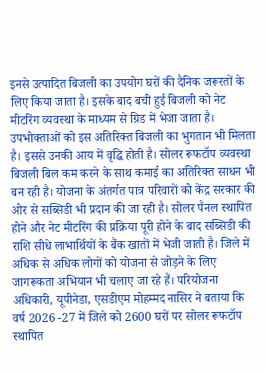इनसे उत्पादित बिजली का उपयोग घरों की दैनिक जरूरतों के लिए किया जाता है। इसके बाद बची हुई बिजली को नेट मीटरिंग व्यवस्था के माध्यम से ग्रिड में भेजा जाता है। उपभोक्ताओं को इस अतिरिक्त बिजली का भुगतान भी मिलता है। इससे उनकी आय में वृद्धि होती है। सोलर रूफटॉप व्यवस्था बिजली बिल कम करने के साथ कमाई का अतिरिक्त साधन भी बन रही है। योजना के अंतर्गत पात्र परिवारों को केंद्र सरकार की ओर से सब्सिडी भी प्रदान की जा रही है। सोलर पैनल स्थापित होने और नेट मीटरिंग की प्रक्रिया पूरी होने के बाद सब्सिडी की राशि सीधे लाभार्थियों के बैंक खातों में भेजी जाती है। जिले में अधिक से अधिक लोगों को योजना से जोड़ने के लिए जागरूकता अभियान भी चलाए जा रहे हैं। परियोजना अधिकारी, यूपीनेडा, एसडीएम मोहम्मद नासिर ने बताया कि वर्ष 2026 -27 में जिले को 2600 घरों पर सोलर रूफटॉप स्थापित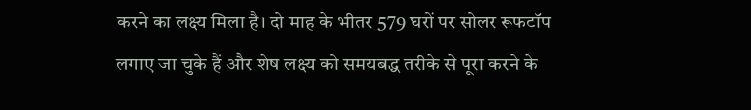करने का लक्ष्य मिला है। दो माह के भीतर 579 घरों पर सोलर रूफटॉप लगाए जा चुके हैं और शेष लक्ष्य को समयबद्ध तरीके से पूरा करने के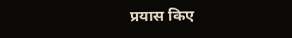प्रयास किए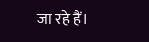जा रहे हैं।